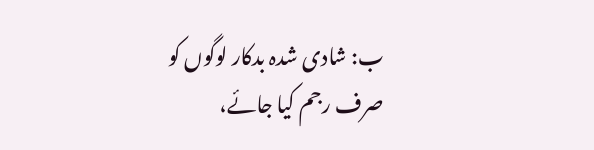ب: شادی شدہ بدکار لوگوں کو صرف رجم کیا جائے،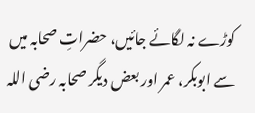کوڑے نہ لگائے جائیں، حضراتِ صحابہ میں سے ابوبکر، عمر اور بعض دیگر صحابہ رضی اللہ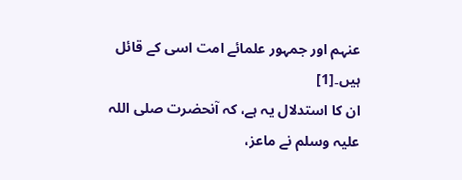عنہم اور جمہور علمائے امت اسی کے قائل ہیں۔[1]
ان کا استدلال یہ ہے، کہ آنحضرت صلی اللہ علیہ وسلم نے ماعز،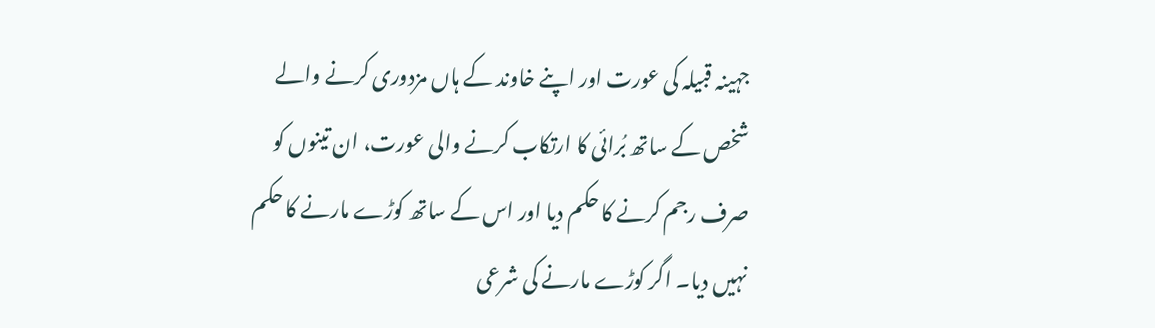جہینہ قبیلہ کی عورت اور اپنے خاوند کے ہاں مزدوری کرنے والے شخص کے ساتھ بُرائی کا ارتکاب کرنے والی عورت، ان تینوں کو صرف رجم کرنے کا حکم دیا اور اس کے ساتھ کوڑے مارنے کا حکم نہیں دیا۔ اگر کوڑے مارنے کی شرعی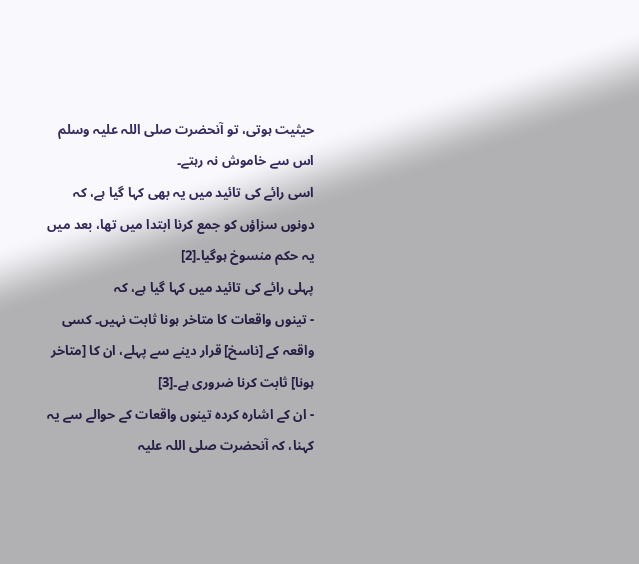حیثیت ہوتی، تو آنحضرت صلی اللہ علیہ وسلم اس سے خاموش نہ رہتے۔
اسی رائے کی تائید میں یہ بھی کہا گیا ہے، کہ دونوں سزاؤں کو جمع کرنا ابتدا میں تھا، بعد میں یہ حکم منسوخ ہوگیا۔[2]
پہلی رائے کی تائید میں کہا گیا ہے، کہ
- تینوں واقعات کا متاخر ہونا ثابت نہیں۔ کسی واقعہ کے [ناسخ] قرار دینے سے پہلے، ان کا [متاخر ہونا] ثابت کرنا ضروری ہے۔[3]
- ان کے اشارہ کردہ تینوں واقعات کے حوالے سے یہ کہنا، کہ آنحضرت صلی اللہ علیہ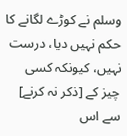وسلم نے کوڑے لگانے کا حکم نہیں دیا، درست نہیں، کیونکہ کسی چیز کے [ذکر نہ کرنے] سے اس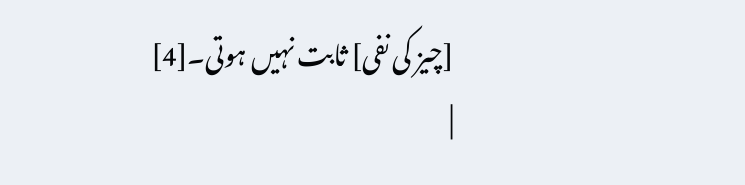[چیز کی نفی] ثابت نہیں ہوتی۔[4]
|